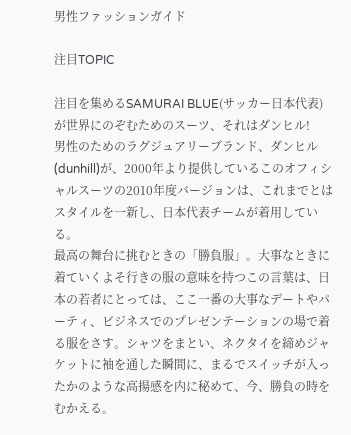男性ファッションガイド

注目TOPIC

注目を集めるSAMURAI BLUE(サッカー日本代表)が世界にのぞむためのスーツ、それはダンヒル!
男性のためのラグジュアリーブランド、ダンヒル(dunhill)が、2000年より提供しているこのオフィシャルスーツの2010年度バージョンは、これまでとはスタイルを一新し、日本代表チームが着用している。
最高の舞台に挑むときの「勝負服」。大事なときに着ていくよそ行きの服の意味を持つこの言葉は、日本の若者にとっては、ここ一番の大事なデートやパーティ、ビジネスでのプレゼンテーションの場で着る服をさす。シャツをまとい、ネクタイを締めジャケットに袖を通した瞬間に、まるでスイッチが入ったかのような高揚感を内に秘めて、今、勝負の時をむかえる。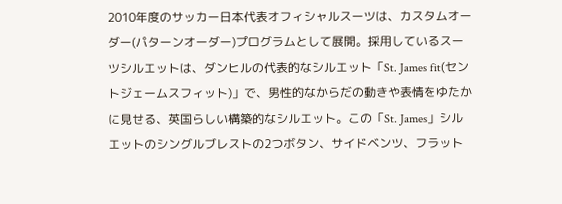2010年度のサッカー日本代表オフィシャルスーツは、カスタムオーダー(パターンオーダー)プログラムとして展開。採用しているスーツシルエットは、ダンヒルの代表的なシルエット「St. James fit(セントジェームスフィット)」で、男性的なからだの動きや表情をゆたかに見せる、英国らしい構築的なシルエット。この「St. James」シルエットのシングルブレストの2つボタン、サイドベンツ、フラット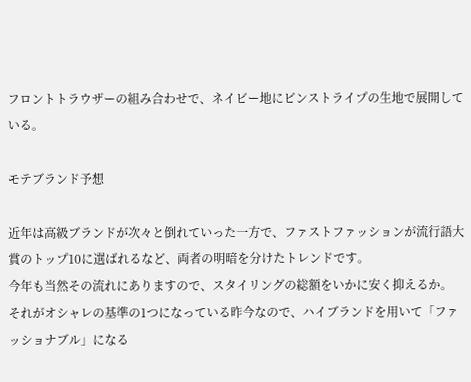フロントトラウザーの組み合わせで、ネイビー地にピンストライプの生地で展開している。

モテブランド予想

近年は高級ブランドが次々と倒れていった一方で、ファストファッションが流行語大賞のトップ10に選ばれるなど、両者の明暗を分けたトレンドです。
今年も当然その流れにありますので、スタイリングの総額をいかに安く抑えるか。 それがオシャレの基準の1つになっている昨今なので、ハイブランドを用いて「ファッショナブル」になる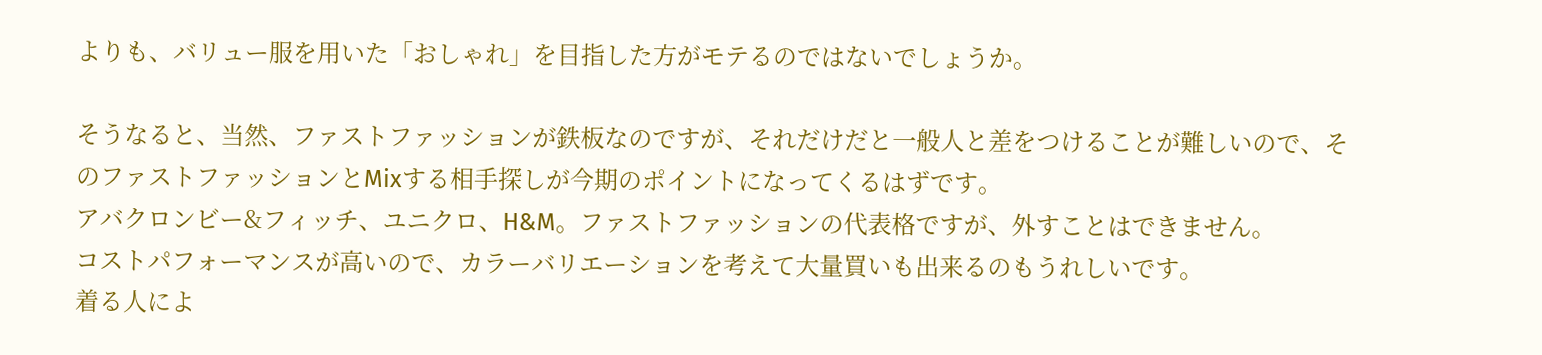よりも、バリュー服を用いた「おしゃれ」を目指した方がモテるのではないでしょうか。

そうなると、当然、ファストファッションが鉄板なのですが、それだけだと一般人と差をつけることが難しいので、そのファストファッションとMixする相手探しが今期のポイントになってくるはずです。
アバクロンビー&フィッチ、ユニクロ、H&M。ファストファッションの代表格ですが、外すことはできません。
コストパフォーマンスが高いので、カラーバリエーションを考えて大量買いも出来るのもうれしいです。
着る人によ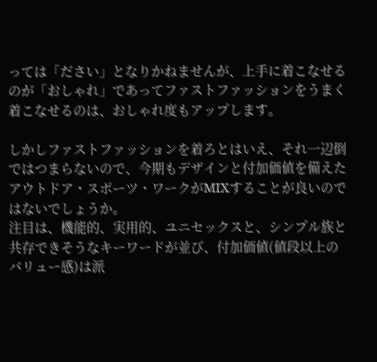っては「ださい」となりかねませんが、上手に着こなせるのが「おしゃれ」であってファストファッションをうまく着こなせるのは、おしゃれ度もアップします。

しかしファストファッションを着ろとはいえ、それ一辺倒ではつまらないので、今期もデザインと付加価値を備えたアウトドア・スポーツ・ワークがMIXすることが良いのではないでしょうか。
注目は、機能的、実用的、ユニセックスと、シンプル族と共存できそうなキーワードが並び、付加価値(値段以上のバリュー感)は派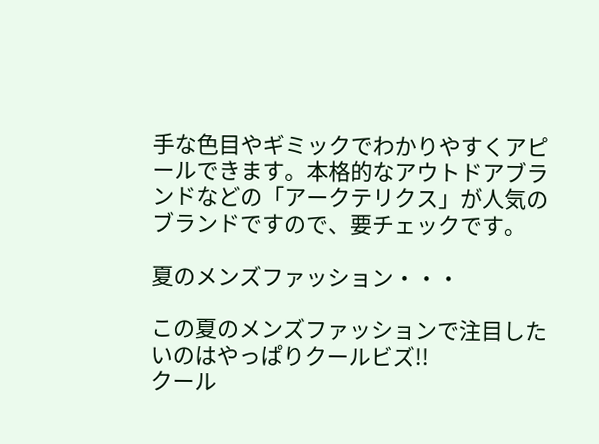手な色目やギミックでわかりやすくアピールできます。本格的なアウトドアブランドなどの「アークテリクス」が人気のブランドですので、要チェックです。

夏のメンズファッション・・・

この夏のメンズファッションで注目したいのはやっぱりクールビズ!!
クール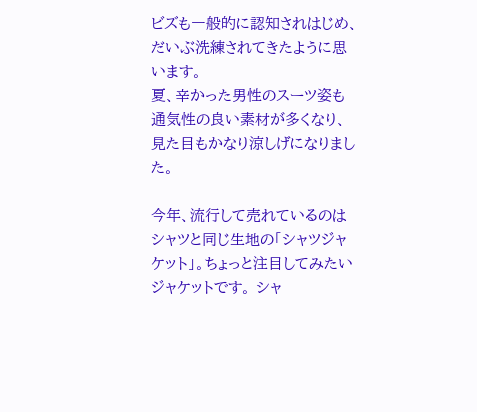ビズも一般的に認知されはじめ、だいぶ洗練されてきたように思います。
夏、辛かった男性のスーツ姿も通気性の良い素材が多くなり、見た目もかなり涼しげになりました。

今年、流行して売れているのはシャツと同じ生地の「シャツジャケット」。ちょっと注目してみたいジャケットです。 シャ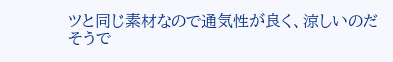ツと同じ素材なので通気性が良く、涼しいのだそうで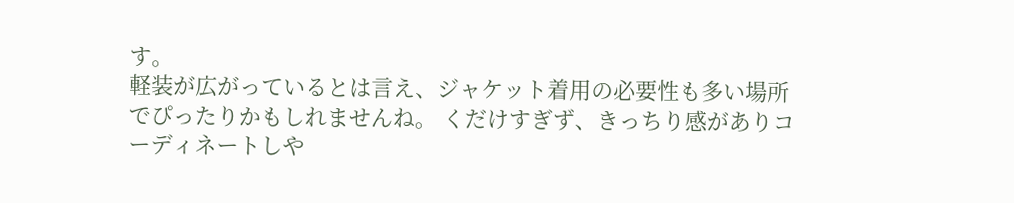す。
軽装が広がっているとは言え、ジャケット着用の必要性も多い場所でぴったりかもしれませんね。 くだけすぎず、きっちり感がありコーディネートしや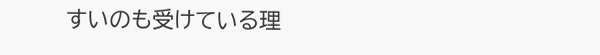すいのも受けている理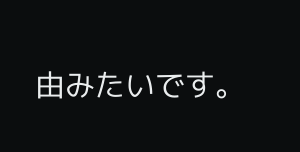由みたいです。